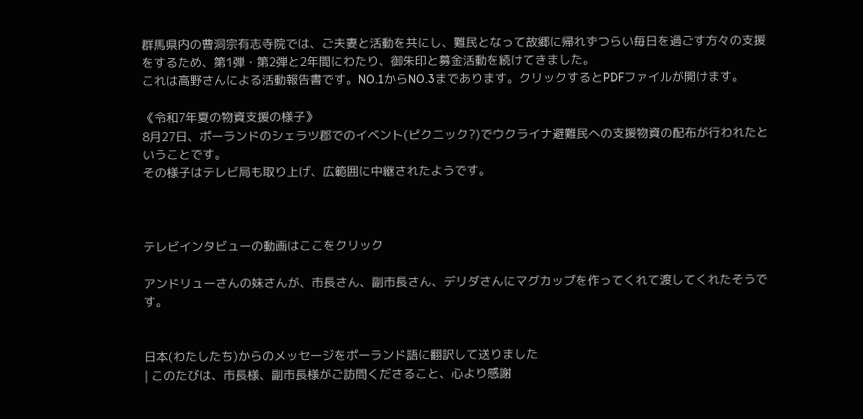群馬県内の曹洞宗有志寺院では、ご夫妻と活動を共にし、難民となって故郷に帰れずつらい毎日を過ごす方々の支援をするため、第1弾・第2弾と2年間にわたり、御朱印と募金活動を続けてきました。
これは高野さんによる活動報告書です。NO.1からNO.3まであります。クリックするとPDFファイルが開けます。

《令和7年夏の物資支援の様子》
8月27日、ポーランドのシェラツ郡でのイベント(ピクニック?)でウクライナ避難民への支援物資の配布が行われたということです。
その様子はテレビ局も取り上げ、広範囲に中継されたようです。



テレビインタビューの動画はここをクリック

アンドリューさんの妹さんが、市長さん、副市長さん、デリダさんにマグカップを作ってくれて渡してくれたそうです。


日本(わたしたち)からのメッセージをポーランド語に翻訳して送りました
| このたびは、市長様、副市長様がご訪問くださること、心より感謝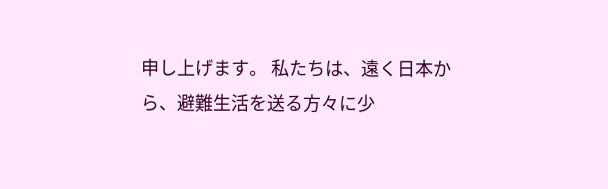申し上げます。 私たちは、遠く日本から、避難生活を送る方々に少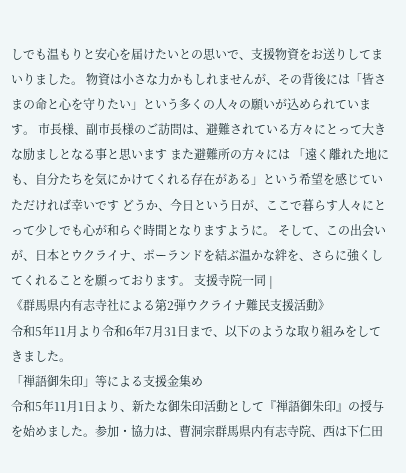しでも温もりと安心を届けたいとの思いで、支援物資をお送りしてまいりました。 物資は小さな力かもしれませんが、その背後には「皆さまの命と心を守りたい」という多くの人々の願いが込められています。 市長様、副市長様のご訪問は、避難されている方々にとって大きな励ましとなる事と思います また避難所の方々には 「遠く離れた地にも、自分たちを気にかけてくれる存在がある」という希望を感じていただければ幸いです どうか、今日という日が、ここで暮らす人々にとって少しでも心が和らぐ時間となりますように。 そして、この出会いが、日本とウクライナ、ポーランドを結ぶ温かな絆を、さらに強くしてくれることを願っております。 支援寺院一同 |
《群馬県内有志寺社による第2弾ウクライナ難民支援活動》
令和5年11月より令和6年7月31日まで、以下のような取り組みをしてきました。
「禅語御朱印」等による支援金集め
令和5年11月1日より、新たな御朱印活動として『禅語御朱印』の授与を始めました。参加・協力は、曹洞宗群馬県内有志寺院、西は下仁田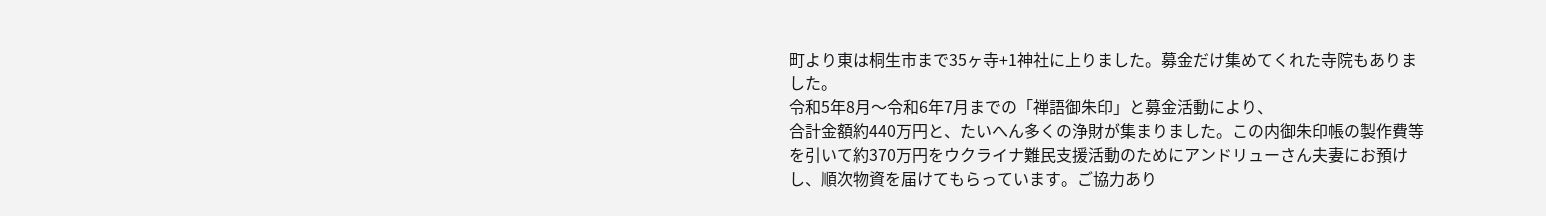町より東は桐生市まで35ヶ寺+1神社に上りました。募金だけ集めてくれた寺院もありました。
令和5年8月〜令和6年7月までの「禅語御朱印」と募金活動により、
合計金額約440万円と、たいへん多くの浄財が集まりました。この内御朱印帳の製作費等を引いて約370万円をウクライナ難民支援活動のためにアンドリューさん夫妻にお預けし、順次物資を届けてもらっています。ご協力あり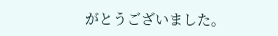がとうございました。